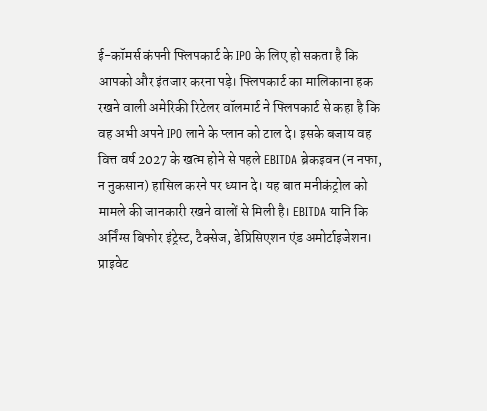ई-कॉमर्स कंपनी फ्लिपकार्ट के IPO के लिए हो सकता है कि आपको और इंतजार करना पड़े। फ्लिपकार्ट का मालिकाना हक रखने वाली अमेरिकी रिटेलर वॉलमार्ट ने फ्लिपकार्ट से कहा है कि वह अभी अपने IPO लाने के प्लान को टाल दे। इसके बजाय वह वित्त वर्ष 2027 के खत्म होने से पहले EBITDA ब्रेकइवन (न नफा, न नुकसान) हासिल करने पर ध्यान दे। यह बात मनीकंट्रोल को मामले की जानकारी रखने वालों से मिली है। EBITDA यानि कि अर्निंग्स बिफोर इंट्रेस्ट, टैक्सेज, डेप्रिसिएशन एंड अमोर्टाइजेशन।
प्राइवेट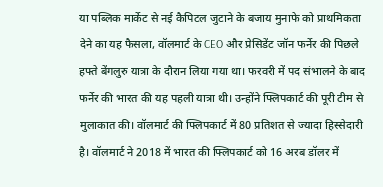या पब्लिक मार्केट से नई कैपिटल जुटाने के बजाय मुनाफे को प्राथमिकता देने का यह फैसला, वॉलमार्ट के CEO और प्रेसिडेंट जॉन फर्नेर की पिछले हफ्ते बेंगलुरु यात्रा के दौरान लिया गया था। फरवरी में पद संभालने के बाद फर्नेर की भारत की यह पहली यात्रा थी। उन्होंने फ्लिपकार्ट की पूरी टीम से मुलाकात की। वॉलमार्ट की फ्लिपकार्ट में 80 प्रतिशत से ज्यादा हिस्सेदारी है। वॉलमार्ट ने 2018 में भारत की फ्लिपकार्ट को 16 अरब डॉलर में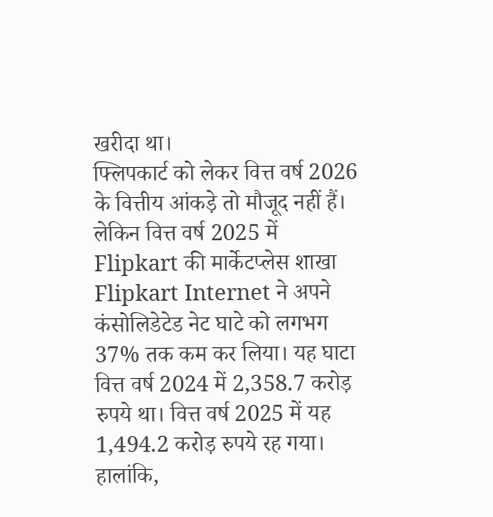खरीदा था।
फ्लिपकार्ट को लेकर वित्त वर्ष 2026 के वित्तीय आंकड़े तो मौजूद नहीं हैं। लेकिन वित्त वर्ष 2025 में Flipkart की मार्केटप्लेस शाखा Flipkart Internet ने अपने कंसोलिडेटेड नेट घाटे को लगभग 37% तक कम कर लिया। यह घाटा वित्त वर्ष 2024 में 2,358.7 करोड़ रुपये था। वित्त वर्ष 2025 में यह 1,494.2 करोड़ रुपये रह गया। हालांकि,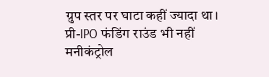ग्रुप स्तर पर घाटा कहीं ज्यादा था।
प्री-IPO फंडिंग राउंड भी नहीं
मनीकंट्रोल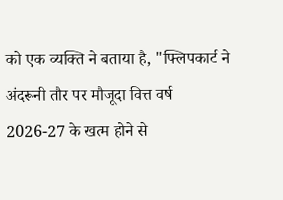को एक व्यक्ति ने बताया है, "फ्लिपकार्ट ने अंदरूनी तौर पर मौजूदा वित्त वर्ष 2026-27 के खत्म होने से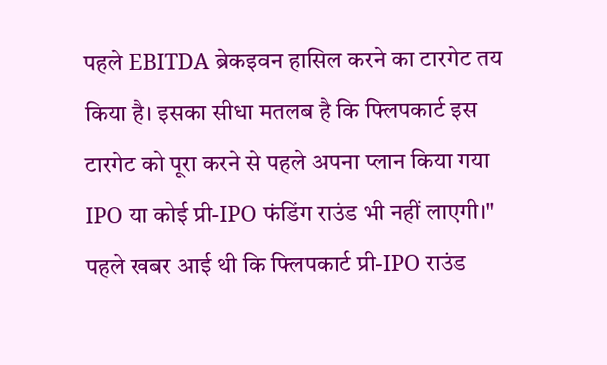पहले EBITDA ब्रेकइवन हासिल करने का टारगेट तय किया है। इसका सीधा मतलब है कि फ्लिपकार्ट इस टारगेट को पूरा करने से पहले अपना प्लान किया गया IPO या कोई प्री-IPO फंडिंग राउंड भी नहीं लाएगी।"
पहले खबर आई थी कि फ्लिपकार्ट प्री-IPO राउंड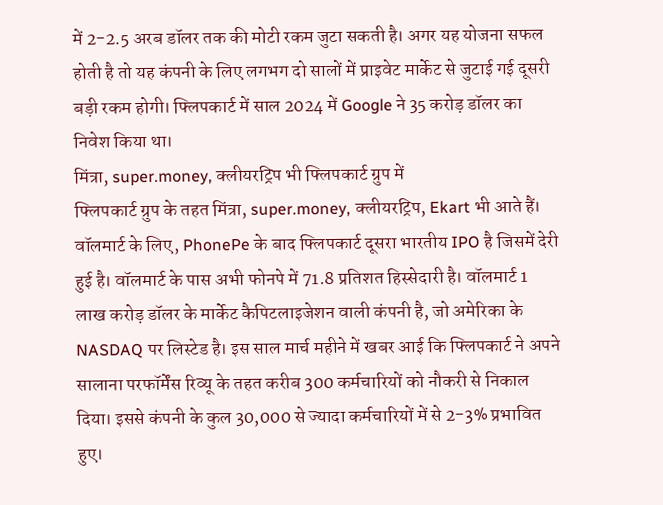में 2-2.5 अरब डॉलर तक की मोटी रकम जुटा सकती है। अगर यह योजना सफल होती है तो यह कंपनी के लिए लगभग दो सालों में प्राइवेट मार्केट से जुटाई गई दूसरी बड़ी रकम होगी। फ्लिपकार्ट में साल 2024 में Google ने 35 करोड़ डॉलर का निवेश किया था।
मिंत्रा, super.money, क्लीयरट्रिप भी फ्लिपकार्ट ग्रुप में
फ्लिपकार्ट ग्रुप के तहत मिंत्रा, super.money, क्लीयरट्रिप, Ekart भी आते हैं। वॉलमार्ट के लिए, PhonePe के बाद फ्लिपकार्ट दूसरा भारतीय IPO है जिसमें देरी हुई है। वॉलमार्ट के पास अभी फोनपे में 71.8 प्रतिशत हिस्सेदारी है। वॉलमार्ट 1 लाख करोड़ डॉलर के मार्केट कैपिटलाइजेशन वाली कंपनी है, जो अमेरिका के NASDAQ पर लिस्टेड है। इस साल मार्च महीने में खबर आई कि फ्लिपकार्ट ने अपने सालाना परफॉर्मेंस रिव्यू के तहत करीब 300 कर्मचारियों को नौकरी से निकाल दिया। इससे कंपनी के कुल 30,000 से ज्यादा कर्मचारियों में से 2-3% प्रभावित हुए।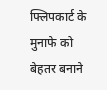फ्लिपकार्ट के मुनाफे को बेहतर बनाने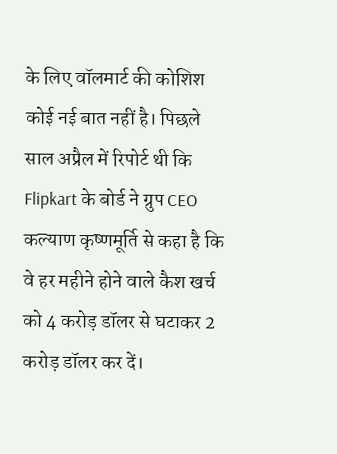के लिए वॉलमार्ट की कोशिश कोई नई बात नहीं है। पिछले साल अप्रैल में रिपोर्ट थी कि Flipkart के बोर्ड ने ग्रुप CEO कल्याण कृष्णमूर्ति से कहा है कि वे हर महीने होने वाले कैश खर्च को 4 करोड़ डॉलर से घटाकर 2 करोड़ डॉलर कर दें।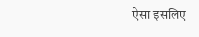ऐसा इसलिए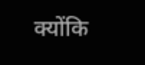क्योंकि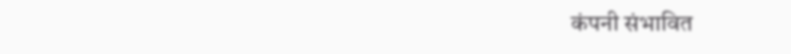कंपनी संभावित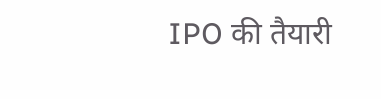IPO की तैयारी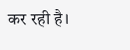कर रही है।